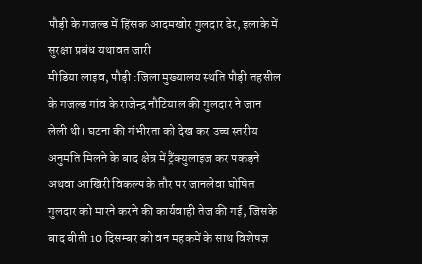पौड़ी के गजल्ड में हिंसक आदमखोर गुलदार ढेर, इलाके में सुरक्षा प्रबंध यथावत जारी
मीडिया लाइव, पौड़ी :जिला मुख्यालय स्थति पौड़ी तहसील के गजल्ड गांव के राजेन्द्र नौटियाल की गुलदार ने जान लेली थी। घटना की गंभीरता को देख कर उच्च स्तरीय अनुमति मिलने के बाद क्षेत्र में ट्रैंक्युलाइज कर पकड़ने अथवा आखिरी विकल्प के तौर पर जानलेवा घोषित गुलदार को मारने करने की कार्यवाही तेज की गई, जिसके बाद बीती 10 दिसम्बर को वन महकमें के साथ विशेषज्ञ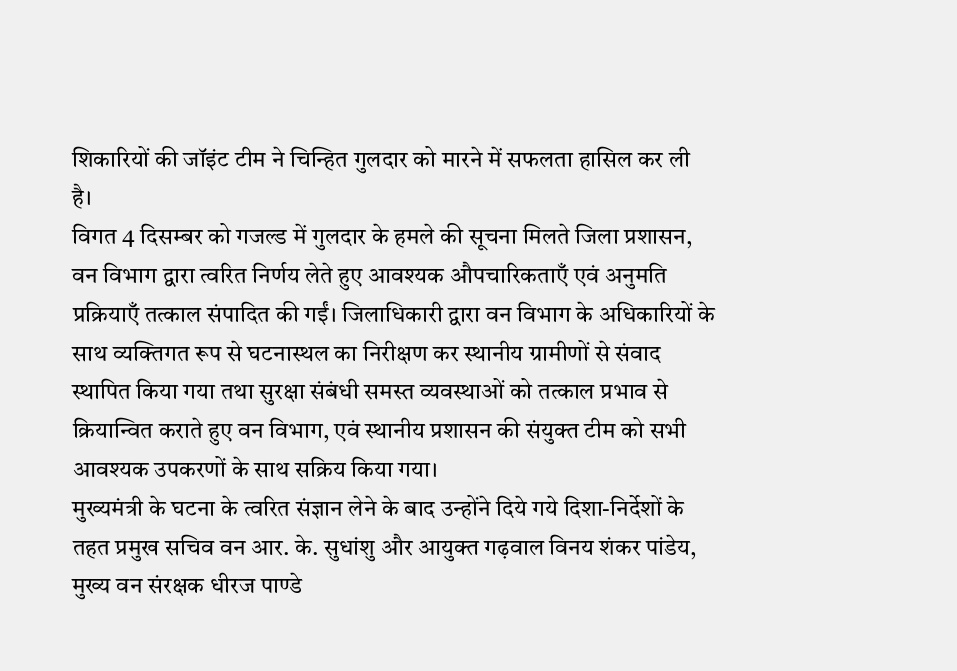शिकारियों की जॉइंट टीम ने चिन्हित गुलदार को मारने में सफलता हासिल कर ली है।
विगत 4 दिसम्बर को गजल्ड में गुलदार के हमले की सूचना मिलते जिला प्रशासन, वन विभाग द्वारा त्वरित निर्णय लेते हुए आवश्यक औपचारिकताएँ एवं अनुमति प्रक्रियाएँ तत्काल संपादित की गईं। जिलाधिकारी द्वारा वन विभाग के अधिकारियों के साथ व्यक्तिगत रूप से घटनास्थल का निरीक्षण कर स्थानीय ग्रामीणों से संवाद स्थापित किया गया तथा सुरक्षा संबंधी समस्त व्यवस्थाओं को तत्काल प्रभाव से क्रियान्वित कराते हुए वन विभाग, एवं स्थानीय प्रशासन की संयुक्त टीम को सभी आवश्यक उपकरणों के साथ सक्रिय किया गया।
मुख्यमंत्री के घटना के त्वरित संज्ञान लेने के बाद उन्होंने दिये गये दिशा-निर्देशों के तहत प्रमुख सचिव वन आर. के. सुधांशु और आयुक्त गढ़वाल विनय शंकर पांडेय, मुख्य वन संरक्षक धीरज पाण्डे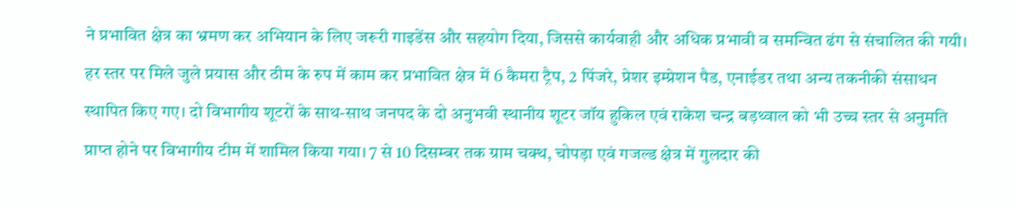ने प्रभावित क्षेत्र का भ्रमण कर अभियान के लिए जरूरी गाइडेंस और सहयोग दिया, जिससे कार्यवाही और अधिक प्रभावी व समन्वित ढंग से संचालित की गयी।
हर स्तर पर मिले जुले प्रयास और ठीम के रुप में काम कर प्रभावित क्षेत्र में 6 कैमरा ट्रैप, 2 पिंजरे, प्रेशर इम्प्रेशन पैड, एनाईडर तथा अन्य तकनीकी संसाधन स्थापित किए गए। दो विभागीय शूटरों के साथ-साथ जनपद के दो अनुभवी स्थानीय शूटर जॉय हुकिल एवं राकेश चन्द्र बड़थ्वाल को भी उच्च स्तर से अनुमति प्राप्त होने पर विभागीय टीम में शामिल किया गया। 7 से 10 दिसम्बर तक ग्राम चक्थ, चोपड़ा एवं गजल्ड क्षेत्र में गुलदार की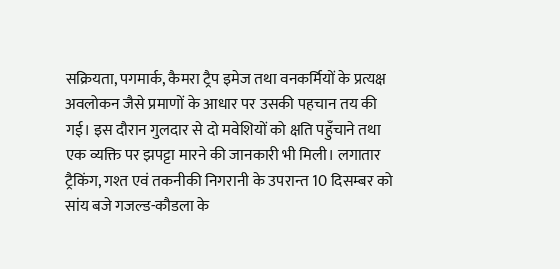सक्रियता, पगमार्क, कैमरा ट्रैप इमेज तथा वनकर्मियों के प्रत्यक्ष अवलोकन जैसे प्रमाणों के आधार पर उसकी पहचान तय की गई। इस दौरान गुलदार से दो मवेशियों को क्षति पहुँचाने तथा एक व्यक्ति पर झपट्टा मारने की जानकारी भी मिली। लगातार ट्रैकिंग, गश्त एवं तकनीकी निगरानी के उपरान्त 10 दिसम्बर को सांय बजे गजल्ड-कौडला के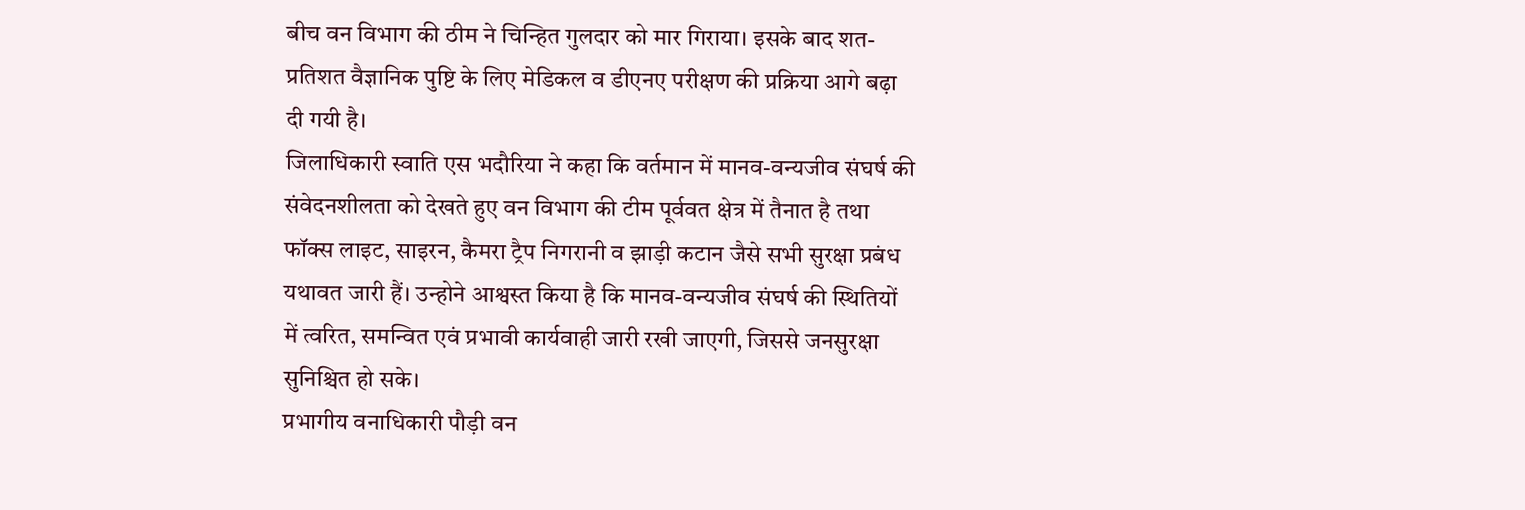बीच वन विभाग की ठीम ने चिन्हित गुलदार को मार गिराया। इसके बाद शत-प्रतिशत वैज्ञानिक पुष्टि के लिए मेडिकल व डीएनए परीक्षण की प्रक्रिया आगे बढ़ा दी गयी है।
जिलाधिकारी स्वाति एस भदौरिया ने कहा कि वर्तमान में मानव-वन्यजीव संघर्ष की संवेदनशीलता को देखते हुए वन विभाग की टीम पूर्ववत क्षेत्र में तैनात है तथा फॉक्स लाइट, साइरन, कैमरा ट्रैप निगरानी व झाड़ी कटान जैसे सभी सुरक्षा प्रबंध यथावत जारी हैं। उन्होने आश्वस्त किया है कि मानव-वन्यजीव संघर्ष की स्थितियों में त्वरित, समन्वित एवं प्रभावी कार्यवाही जारी रखी जाएगी, जिससे जनसुरक्षा सुनिश्चित हो सके।
प्रभागीय वनाधिकारी पौड़ी वन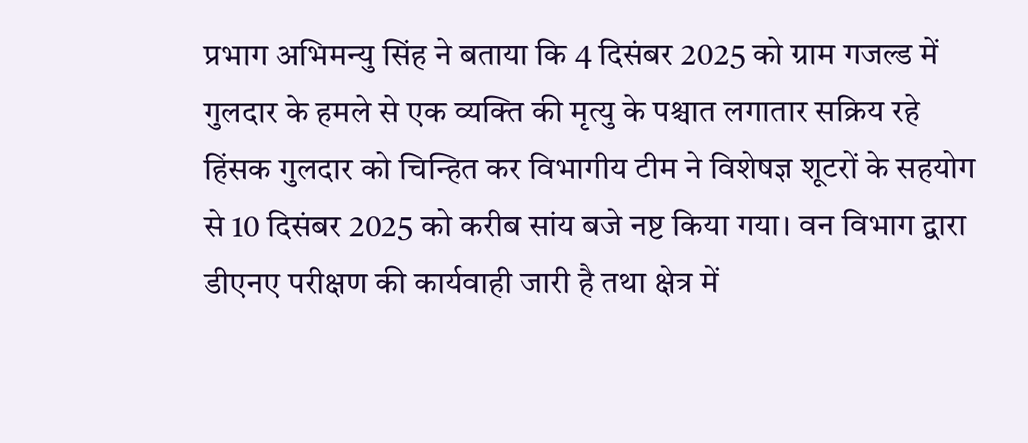प्रभाग अभिमन्यु सिंह ने बताया कि 4 दिसंबर 2025 को ग्राम गजल्ड में गुलदार के हमले से एक व्यक्ति की मृत्यु के पश्चात लगातार सक्रिय रहे हिंसक गुलदार को चिन्हित कर विभागीय टीम ने विशेषज्ञ शूटरों के सहयोग से 10 दिसंबर 2025 को करीब सांय बजे नष्ट किया गया। वन विभाग द्वारा डीएनए परीक्षण की कार्यवाही जारी है तथा क्षेत्र में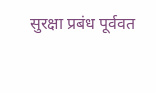सुरक्षा प्रबंध पूर्ववत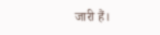जारी हैं।